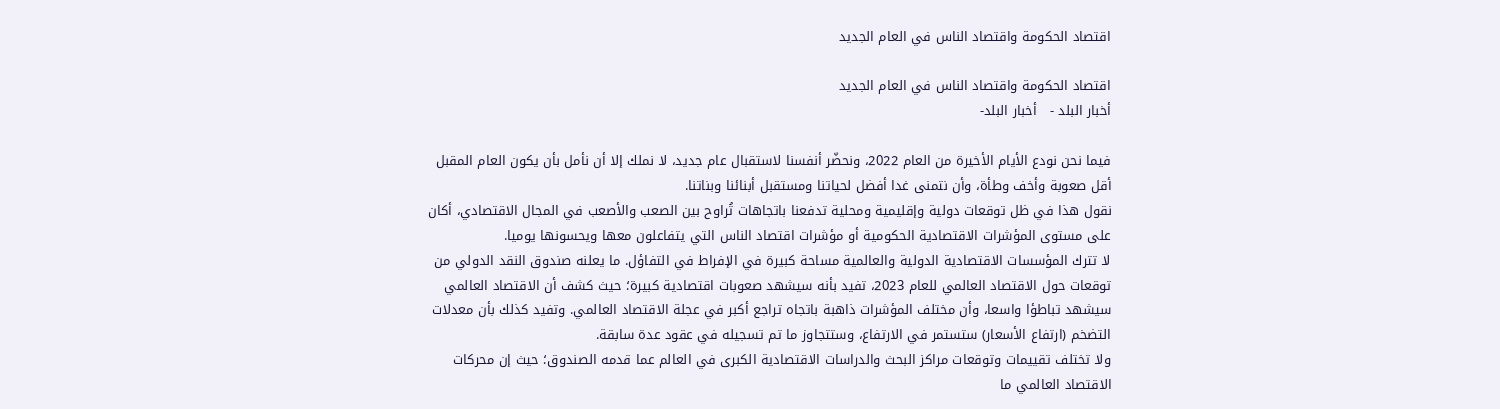اقتصاد الحكومة واقتصاد الناس في العام الجديد

اقتصاد الحكومة واقتصاد الناس في العام الجديد
أخبار البلد -   أخبار البلد-

فيما نحن نودع الأيام الأخيرة من العام 2022، ونحضّر أنفسنا لاستقبال عام جديد، لا نملك إلا أن نأمل بأن يكون العام المقبل أقل صعوبة وأخف وطأة، وأن نتمنى غدا أفضل لحياتنا ومستقبل أبنائنا وبناتنا.
نقول هذا في ظل توقعات دولية وإقليمية ومحلية تدفعنا باتجاهات تُراوح بين الصعب والأصعب في المجال الاقتصادي، أكان على مستوى المؤشرات الاقتصادية الحكومية أو مؤشرات اقتصاد الناس التي يتفاعلون معها ويحسونها يوميا.
لا تترك المؤسسات الاقتصادية الدولية والعالمية مساحة كبيرة في الإفراط في التفاؤل. ما يعلنه صندوق النقد الدولي من توقعات حول الاقتصاد العالمي للعام 2023، تفيد بأنه سيشهد صعوبات اقتصادية كبيرة؛ حيث كشف أن الاقتصاد العالمي سيشهد تباطؤا واسعا، وأن مختلف المؤشرات ذاهبة باتجاه تراجع أكبر في عجلة الاقتصاد العالمي. وتفيد كذلك بأن معدلات التضخم (ارتفاع الأسعار) ستستمر في الارتفاع، وستتجاوز ما تم تسجيله في عقود عدة سابقة.
ولا تختلف تقييمات وتوقعات مراكز البحث والدراسات الاقتصادية الكبرى في العالم عما قدمه الصندوق؛ حيث إن محركات الاقتصاد العالمي ما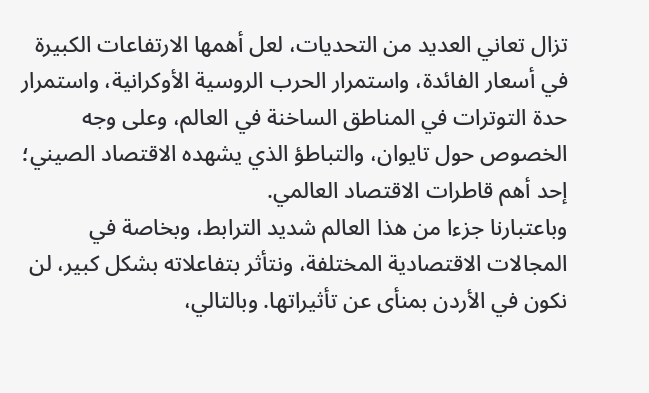تزال تعاني العديد من التحديات، لعل أهمها الارتفاعات الكبيرة في أسعار الفائدة، واستمرار الحرب الروسية الأوكرانية، واستمرار حدة التوترات في المناطق الساخنة في العالم، وعلى وجه الخصوص حول تايوان، والتباطؤ الذي يشهده الاقتصاد الصيني؛ إحد أهم قاطرات الاقتصاد العالمي.
وباعتبارنا جزءا من هذا العالم شديد الترابط، وبخاصة في المجالات الاقتصادية المختلفة، ونتأثر بتفاعلاته بشكل كبير، لن نكون في الأردن بمنأى عن تأثيراتها. وبالتالي،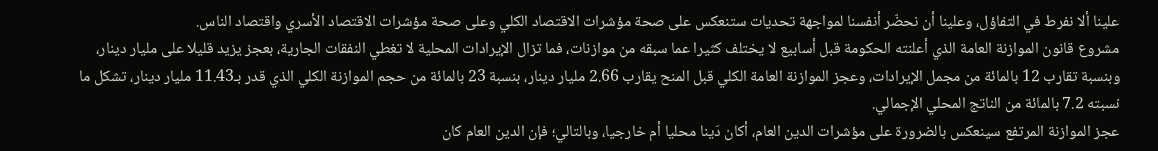علينا ألا نفرط في التفاؤل، وعلينا أن نحضّر أنفسنا لمواجهة تحديات ستنعكس على صحة مؤشرات الاقتصاد الكلي وعلى صحة مؤشرات الاقتصاد الأسري واقتصاد الناس.
مشروع قانون الموازنة العامة الذي أعلنته الحكومة قبل أسابيع لا يختلف كثيرا عما سبقه من موازنات، فما تزال الإيرادات المحلية لا تغطي النفقات الجارية، بعجز يزيد قليلا على مليار دينار، وبنسبة تقارب 12 بالمائة من مجمل الإيرادات، وعجز الموازنة العامة الكلي قبل المنح يقارب 2.66 مليار دينار، بنسبة 23 بالمائة من حجم الموازنة الكلي الذي قدر بـ11.43 مليار دينار، تشكل ما نسبته 7.2 بالمائة من الناتج المحلي الإجمالي.
عجز الموازنة المرتفع سينعكس بالضرورة على مؤشرات الدين العام، أكان دَينا محليا أم خارجيا، وبالتالي؛ فإن الدين العام كان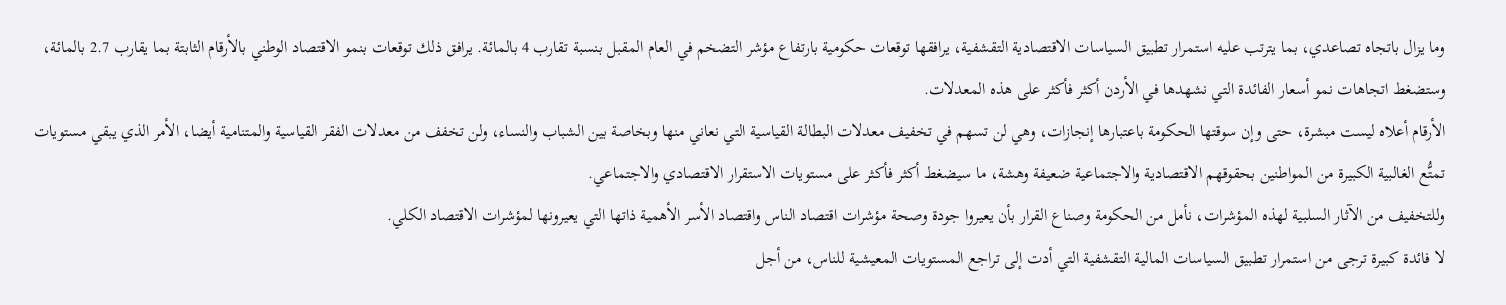وما يزال باتجاه تصاعدي، بما يترتب عليه استمرار تطبيق السياسات الاقتصادية التقشفية، يرافقها توقعات حكومية بارتفاع مؤشر التضخم في العام المقبل بنسبة تقارب 4 بالمائة. يرافق ذلك توقعات بنمو الاقتصاد الوطني بالأرقام الثابتة بما يقارب 2.7 بالمائة، وستضغط اتجاهات نمو أسعار الفائدة التي نشهدها في الأردن أكثر فأكثر على هذه المعدلات.
الأرقام أعلاه ليست مبشرة، حتى وإن سوقتها الحكومة باعتبارها إنجازات، وهي لن تسهم في تخفيف معدلات البطالة القياسية التي نعاني منها وبخاصة بين الشباب والنساء، ولن تخفف من معدلات الفقر القياسية والمتنامية أيضا، الأمر الذي يبقي مستويات تمتُّع الغالبية الكبيرة من المواطنين بحقوقهم الاقتصادية والاجتماعية ضعيفة وهشة، ما سيضغط أكثر فأكثر على مستويات الاستقرار الاقتصادي والاجتماعي.
وللتخفيف من الآثار السلبية لهذه المؤشرات، نأمل من الحكومة وصناع القرار بأن يعيروا جودة وصحة مؤشرات اقتصاد الناس واقتصاد الأسر الأهمية ذاتها التي يعيرونها لمؤشرات الاقتصاد الكلي.
لا فائدة كبيرة ترجى من استمرار تطبيق السياسات المالية التقشفية التي أدت إلى تراجع المستويات المعيشية للناس، من أجل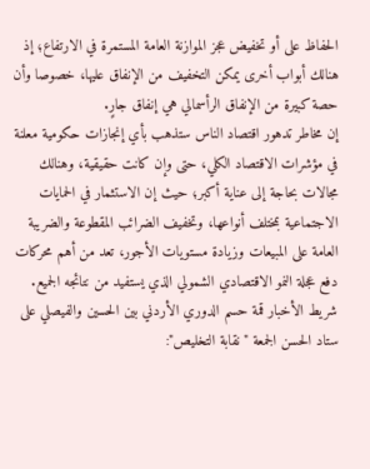الحفاظ على أو تخفيض عجز الموازنة العامة المستمرة في الارتفاع؛ إذ هنالك أبواب أخرى يمكن التخفيف من الإنفاق عليها، خصوصا وأن حصة كبيرة من الإنفاق الرأسمالي هي إنفاق جارٍ.
إن مخاطر تدهور اقتصاد الناس ستذهب بأي إنجازات حكومية معلنة في مؤشرات الاقتصاد الكلي، حتى وإن كانت حقيقية، وهنالك مجالات بحاجة إلى عناية أكبر؛ حيث إن الاستثمار في الحمايات الاجتماعية بمختلف أنواعها، وتخفيف الضرائب المقطوعة والضريبة العامة على المبيعات وزيادة مستويات الأجور، تعد من أهم محركات دفع عجلة النمو الاقتصادي الشمولي الذي يستفيد من نتائجه الجميع.
شريط الأخبار قمة حسم الدوري الأردني بين الحسين والفيصلي على ستاد الحسن الجمعة "نقابة التخليص":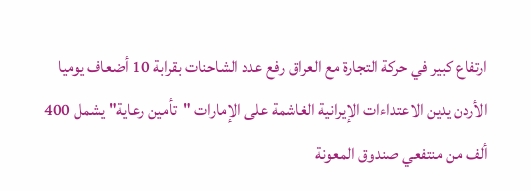ارتفاع كبير في حركة التجارة مع العراق رفع عدد الشاحنات بقرابة 10 أضعاف يوميا الأردن يدين الاعتداءات الإيرانية الغاشمة على الإمارات "تأمين رعاية" يشمل 400 ألف من منتفعي صندوق المعونة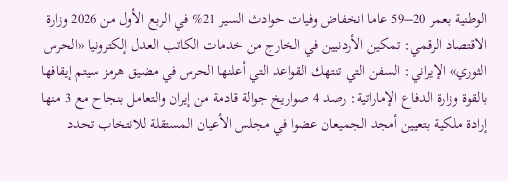الوطنية بعمر 20–59 عاما انخفاض وفيات حوادث السير 21% في الربع الأول من 2026 وزارة الاقتصاد الرقمي: تمكين الأردنيين في الخارج من خدمات الكاتب العدل إلكترونيا «الحرس الثوري» الإيراني: السفن التي تنتهك القواعد التي أعلنها الحرس في مضيق هرمز سيتم إيقافها بالقوة وزارة الدفاع الإماراتية: رصد 4 صواريخ جوالة قادمة من إيران والتعامل بنجاح مع 3 منها إرادة ملكية بتعيين أمجد الجميعان عضوا في مجلس الأعيان المستقلة للانتخاب تحدد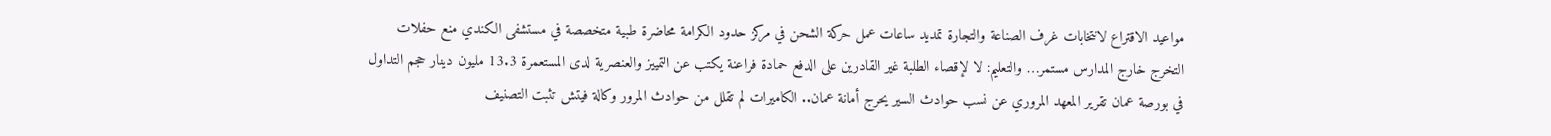مواعيد الاقتراع لانتخابات غرف الصناعة والتجارة تمديد ساعات عمل حركة الشحن في مركز حدود الكرامة محاضرة طبية متخصصة في مستشفى الكندي منع حفلات التخرج خارج المدارس مستمر… والتعليم: لا لإقصاء الطلبة غير القادرين على الدفع حمادة فراعنة يكتب عن التمييز والعنصرية لدى المستعمرة 13.3 مليون دينار حجم التداول في بورصة عمان تقرير المعهد المروري عن نسب حوادث السير يحرج أمانة عمان.. الكاميرات لم تقلل من حوادث المرور وكالة فيتش تثبت التصنيف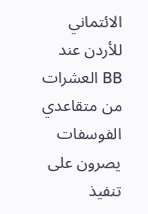الائتماني للأردن عند BB العشرات من متقاعدي الفوسفات يصرون على تنفيذ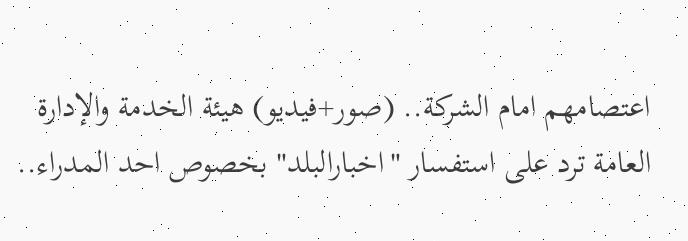اعتصامهم امام الشركة.. (صور+فيديو) هيئة الخدمة والإدارة العامة ترد على استفسار "اخبارالبلد" بخصوص احد المدراء..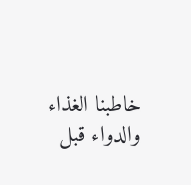خاطبنا الغذاء والدواء قبل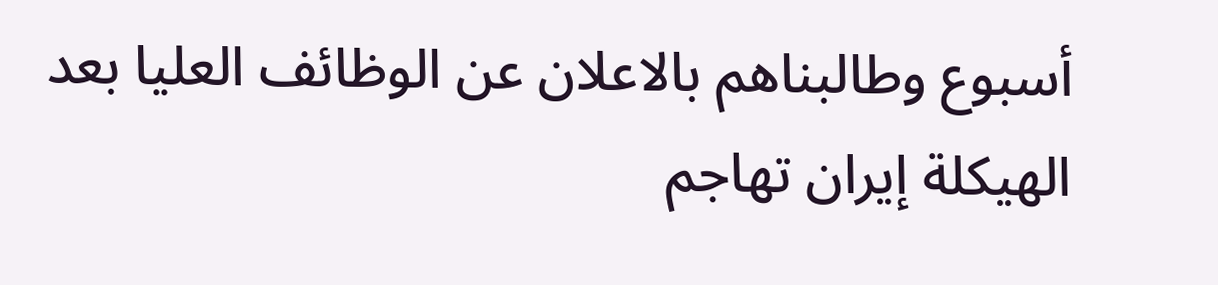أسبوع وطالبناهم بالاعلان عن الوظائف العليا بعد الهيكلة إيران تهاجم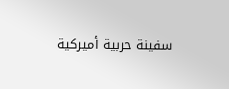سفينة حربية أميركية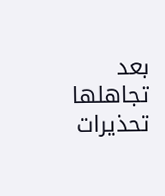بعد تجاهلها تحذيرات